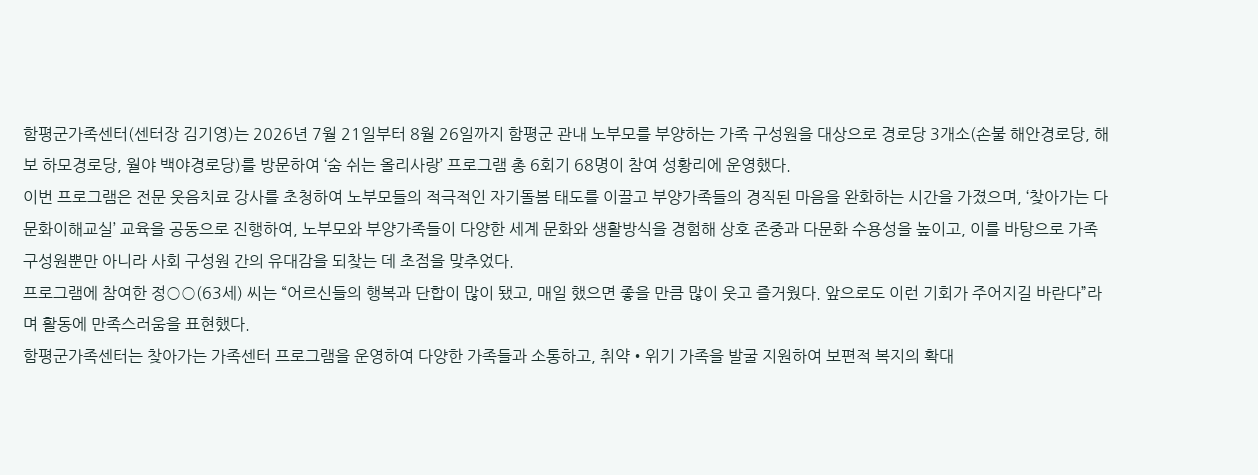함평군가족센터(센터장 김기영)는 2026년 7월 21일부터 8월 26일까지 함평군 관내 노부모를 부양하는 가족 구성원을 대상으로 경로당 3개소(손불 해안경로당, 해보 하모경로당, 월야 백야경로당)를 방문하여 ‘숨 쉬는 올리사랑’ 프로그램 총 6회기 68명이 참여 성황리에 운영했다.
이번 프로그램은 전문 웃음치료 강사를 초청하여 노부모들의 적극적인 자기돌봄 태도를 이끌고 부양가족들의 경직된 마음을 완화하는 시간을 가졌으며, ‘찾아가는 다문화이해교실’ 교육을 공동으로 진행하여, 노부모와 부양가족들이 다양한 세계 문화와 생활방식을 경험해 상호 존중과 다문화 수용성을 높이고, 이를 바탕으로 가족 구성원뿐만 아니라 사회 구성원 간의 유대감을 되찾는 데 초점을 맞추었다.
프로그램에 참여한 정○○(63세) 씨는 “어르신들의 행복과 단합이 많이 됐고, 매일 했으면 좋을 만큼 많이 웃고 즐거웠다. 앞으로도 이런 기회가 주어지길 바란다”라며 활동에 만족스러움을 표현했다.
함평군가족센터는 찾아가는 가족센터 프로그램을 운영하여 다양한 가족들과 소통하고, 취약•위기 가족을 발굴 지원하여 보편적 복지의 확대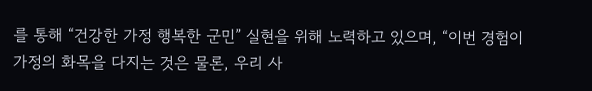를 통해 “건강한 가정 행복한 군민” 실현을 위해 노력하고 있으며, “이번 경험이 가정의 화목을 다지는 것은 물론, 우리 사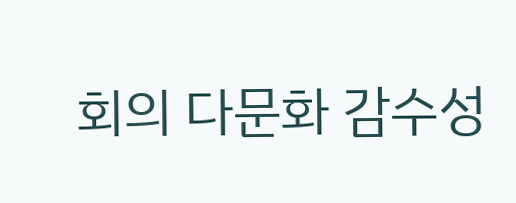회의 다문화 감수성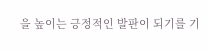을 높이는 긍정적인 발판이 되기를 기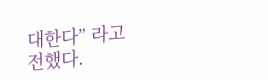대한다” 라고 전했다.